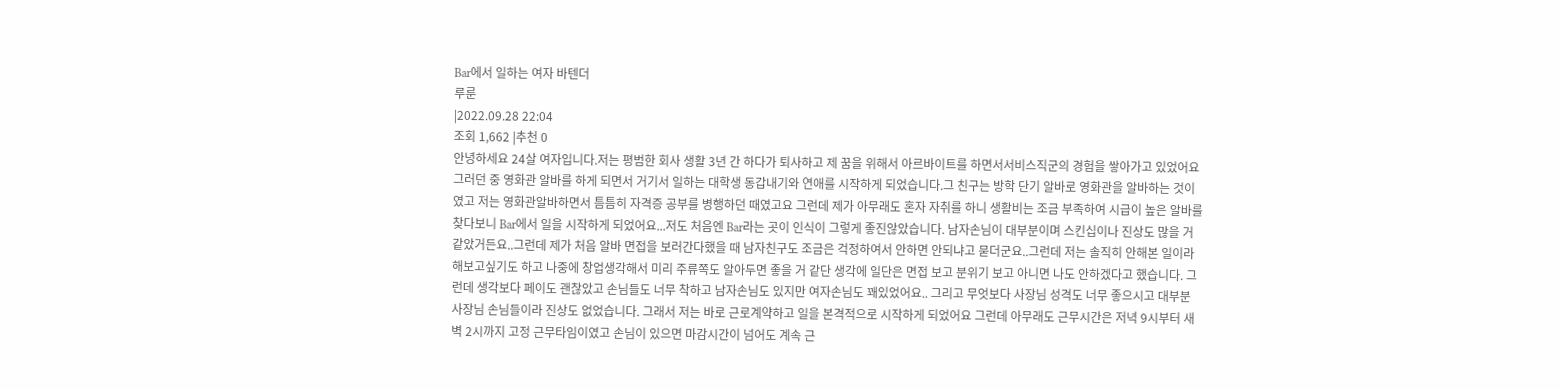Bar에서 일하는 여자 바텐더
루룬
|2022.09.28 22:04
조회 1,662 |추천 0
안녕하세요 24살 여자입니다.저는 평범한 회사 생활 3년 간 하다가 퇴사하고 제 꿈을 위해서 아르바이트를 하면서서비스직군의 경험을 쌓아가고 있었어요 그러던 중 영화관 알바를 하게 되면서 거기서 일하는 대학생 동갑내기와 연애를 시작하게 되었습니다.그 친구는 방학 단기 알바로 영화관을 알바하는 것이였고 저는 영화관알바하면서 틈틈히 자격증 공부를 병행하던 때였고요 그런데 제가 아무래도 혼자 자취를 하니 생활비는 조금 부족하여 시급이 높은 알바를 찾다보니 Bar에서 일을 시작하게 되었어요...저도 처음엔 Bar라는 곳이 인식이 그렇게 좋진않았습니다. 남자손님이 대부분이며 스킨십이나 진상도 많을 거 같았거든요..그런데 제가 처음 알바 면접을 보러간다했을 때 남자친구도 조금은 걱정하여서 안하면 안되냐고 묻더군요..그런데 저는 솔직히 안해본 일이라 해보고싶기도 하고 나중에 창업생각해서 미리 주류쪽도 알아두면 좋을 거 같단 생각에 일단은 면접 보고 분위기 보고 아니면 나도 안하겠다고 했습니다. 그런데 생각보다 페이도 괜찮았고 손님들도 너무 착하고 남자손님도 있지만 여자손님도 꽤있었어요.. 그리고 무엇보다 사장님 성격도 너무 좋으시고 대부분 사장님 손님들이라 진상도 없었습니다. 그래서 저는 바로 근로계약하고 일을 본격적으로 시작하게 되었어요 그런데 아무래도 근무시간은 저녁 9시부터 새벽 2시까지 고정 근무타임이였고 손님이 있으면 마감시간이 넘어도 계속 근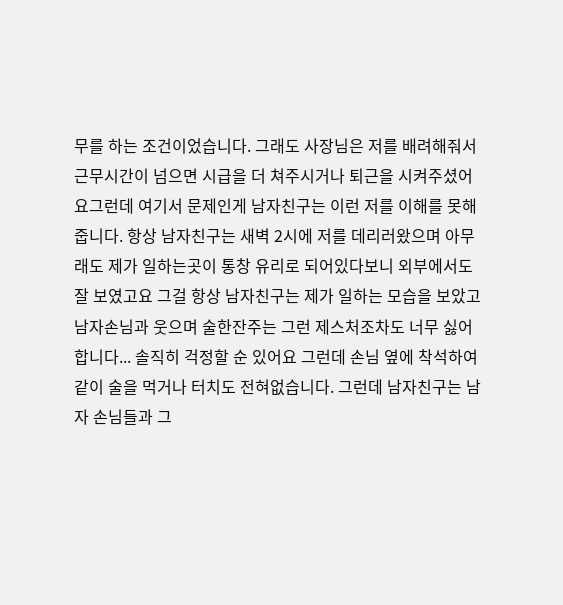무를 하는 조건이었습니다. 그래도 사장님은 저를 배려해줘서 근무시간이 넘으면 시급을 더 쳐주시거나 퇴근을 시켜주셨어요그런데 여기서 문제인게 남자친구는 이런 저를 이해를 못해줍니다. 항상 남자친구는 새벽 2시에 저를 데리러왔으며 아무래도 제가 일하는곳이 통창 유리로 되어있다보니 외부에서도 잘 보였고요 그걸 항상 남자친구는 제가 일하는 모습을 보았고 남자손님과 웃으며 술한잔주는 그런 제스처조차도 너무 싫어합니다... 솔직히 걱정할 순 있어요 그런데 손님 옆에 착석하여 같이 술을 먹거나 터치도 전혀없습니다. 그런데 남자친구는 남자 손님들과 그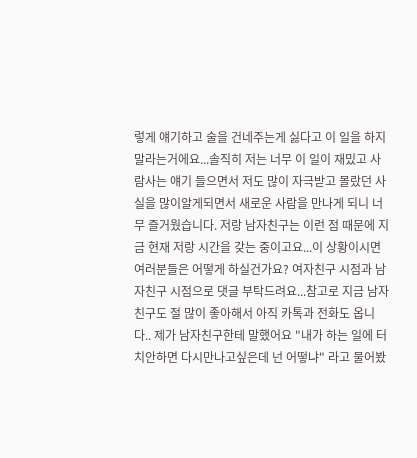렇게 얘기하고 술을 건네주는게 싫다고 이 일을 하지말라는거에요...솔직히 저는 너무 이 일이 재밌고 사람사는 얘기 들으면서 저도 많이 자극받고 몰랐던 사실을 많이알게되면서 새로운 사람을 만나게 되니 너무 즐거웠습니다. 저랑 남자친구는 이런 점 때문에 지금 현재 저랑 시간을 갖는 중이고요...이 상황이시면 여러분들은 어떻게 하실건가요? 여자친구 시점과 남자친구 시점으로 댓글 부탁드려요...참고로 지금 남자친구도 절 많이 좋아해서 아직 카톡과 전화도 옵니다.. 제가 남자친구한테 말했어요 "내가 하는 일에 터치안하면 다시만나고싶은데 넌 어떻냐" 라고 물어봤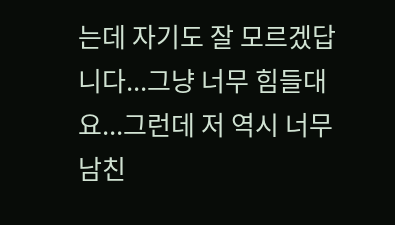는데 자기도 잘 모르겠답니다...그냥 너무 힘들대요...그런데 저 역시 너무 남친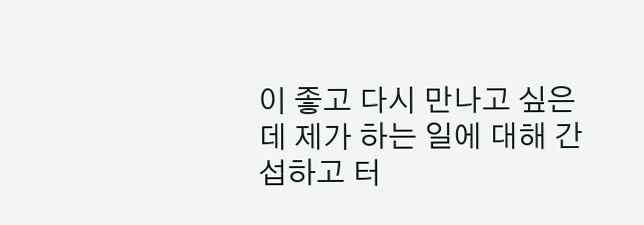이 좋고 다시 만나고 싶은데 제가 하는 일에 대해 간섭하고 터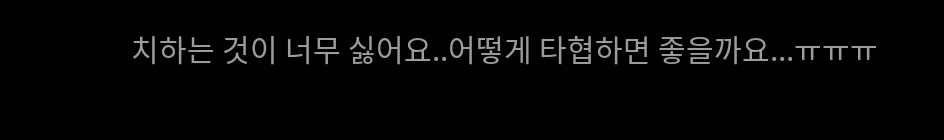치하는 것이 너무 싫어요..어떻게 타협하면 좋을까요...ㅠㅠㅠ